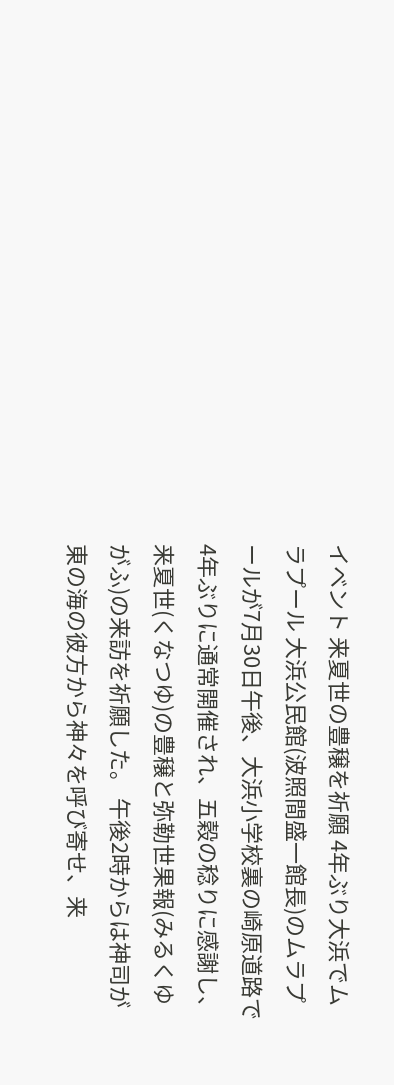イベント 来夏世の豊穣を祈願 4年ぶり大浜でムラプール 大浜公民館(波照間盛一館長)のムラプールが7月30日午後、大浜小学校裏の崎原道路で4年ぶりに通常開催され、五穀の稔りに感謝し、来夏世(くなつゆ)の豊穣と弥勒世果報(みるくゆがふ)の来訪を祈願した。 午後2時からは神司が東の海の彼方から神々を呼び寄せ、来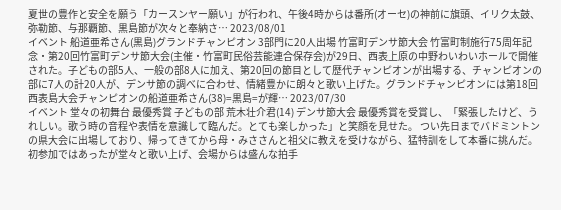夏世の豊作と安全を願う「カースンヤー願い」が行われ、午後4時からは番所(オーセ)の神前に旗頭、イリク太鼓、弥勒節、与那覇節、黒島節が次々と奉納さ… 2023/08/01
イベント 船道亜希さん(黒島)グランドチャンピオン 3部門に20人出場 竹富町デンサ節大会 竹富町制施行75周年記念・第20回竹富町デンサ節大会(主催・竹富町民俗芸能連合保存会)が29日、西表上原の中野わいわいホールで開催された。子どもの部5人、一般の部8人に加え、第20回の節目として歴代チャンピオンが出場する、チャンピオンの部に7人の計20人が、デンサ節の調べに合わせ、情緒豊かに朗々と歌い上げた。グランドチャンピオンには第18回西表島大会チャンピオンの船道亜希さん(38)=黒島=が輝… 2023/07/30
イベント 堂々の初舞台 最優秀賞 子どもの部 荒木壮介君(14) デンサ節大会 最優秀賞を受賞し、「緊張したけど、うれしい。歌う時の音程や表情を意識して臨んだ。とても楽しかった」と笑顔を見せた。 つい先日までバドミントンの県大会に出場しており、帰ってきてから母・みささんと祖父に教えを受けながら、猛特訓をして本番に挑んだ。 初参加ではあったが堂々と歌い上げ、会場からは盛んな拍手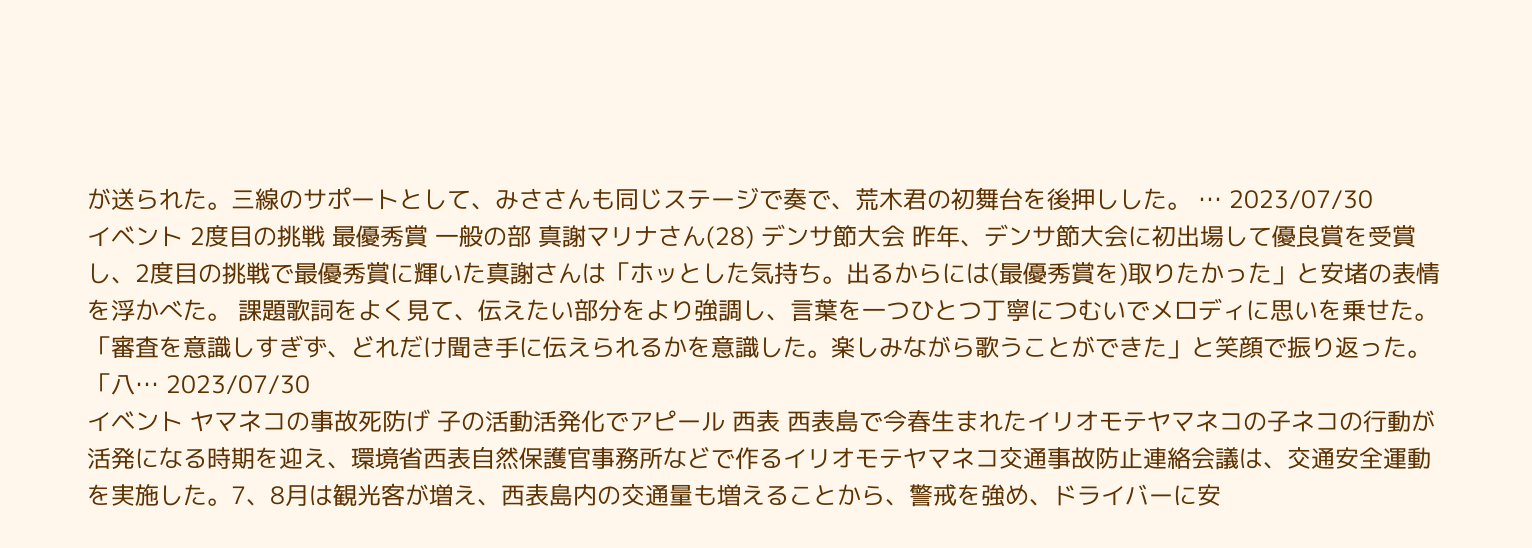が送られた。三線のサポートとして、みささんも同じステージで奏で、荒木君の初舞台を後押しした。 … 2023/07/30
イベント 2度目の挑戦 最優秀賞 一般の部 真謝マリナさん(28) デンサ節大会 昨年、デンサ節大会に初出場して優良賞を受賞し、2度目の挑戦で最優秀賞に輝いた真謝さんは「ホッとした気持ち。出るからには(最優秀賞を)取りたかった」と安堵の表情を浮かべた。 課題歌詞をよく見て、伝えたい部分をより強調し、言葉を一つひとつ丁寧につむいでメロディに思いを乗せた。 「審査を意識しすぎず、どれだけ聞き手に伝えられるかを意識した。楽しみながら歌うことができた」と笑顔で振り返った。 「八… 2023/07/30
イベント ヤマネコの事故死防げ 子の活動活発化でアピール 西表 西表島で今春生まれたイリオモテヤマネコの子ネコの行動が活発になる時期を迎え、環境省西表自然保護官事務所などで作るイリオモテヤマネコ交通事故防止連絡会議は、交通安全運動を実施した。7、8月は観光客が増え、西表島内の交通量も増えることから、警戒を強め、ドライバーに安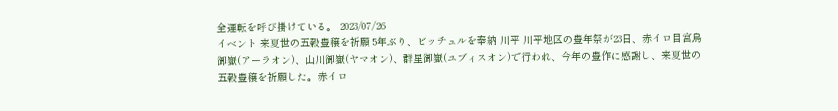全運転を呼び掛けている。 2023/07/26
イベント 来夏世の五穀豊穣を祈願 5年ぶり、ビッチュルを奉納 川平 川平地区の豊年祭が23日、赤イロ目宮鳥御嶽(アーラオン)、山川御嶽(ヤマオン)、群星御嶽(ユブィスオン)で行われ、今年の豊作に感謝し、来夏世の五穀豊穣を祈願した。赤イロ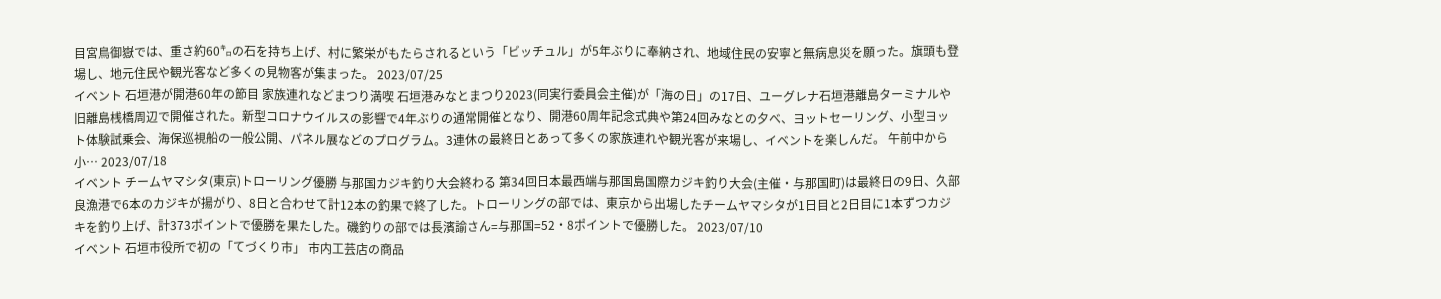目宮鳥御嶽では、重さ約60㌔の石を持ち上げ、村に繁栄がもたらされるという「ビッチュル」が5年ぶりに奉納され、地域住民の安寧と無病息災を願った。旗頭も登場し、地元住民や観光客など多くの見物客が集まった。 2023/07/25
イベント 石垣港が開港60年の節目 家族連れなどまつり満喫 石垣港みなとまつり2023(同実行委員会主催)が「海の日」の17日、ユーグレナ石垣港離島ターミナルや旧離島桟橋周辺で開催された。新型コロナウイルスの影響で4年ぶりの通常開催となり、開港60周年記念式典や第24回みなとの夕べ、ヨットセーリング、小型ヨット体験試乗会、海保巡視船の一般公開、パネル展などのプログラム。3連休の最終日とあって多くの家族連れや観光客が来場し、イベントを楽しんだ。 午前中から小… 2023/07/18
イベント チームヤマシタ(東京)トローリング優勝 与那国カジキ釣り大会終わる 第34回日本最西端与那国島国際カジキ釣り大会(主催・与那国町)は最終日の9日、久部良漁港で6本のカジキが揚がり、8日と合わせて計12本の釣果で終了した。トローリングの部では、東京から出場したチームヤマシタが1日目と2日目に1本ずつカジキを釣り上げ、計373ポイントで優勝を果たした。磯釣りの部では長濱諭さん=与那国=52・8ポイントで優勝した。 2023/07/10
イベント 石垣市役所で初の「てづくり市」 市内工芸店の商品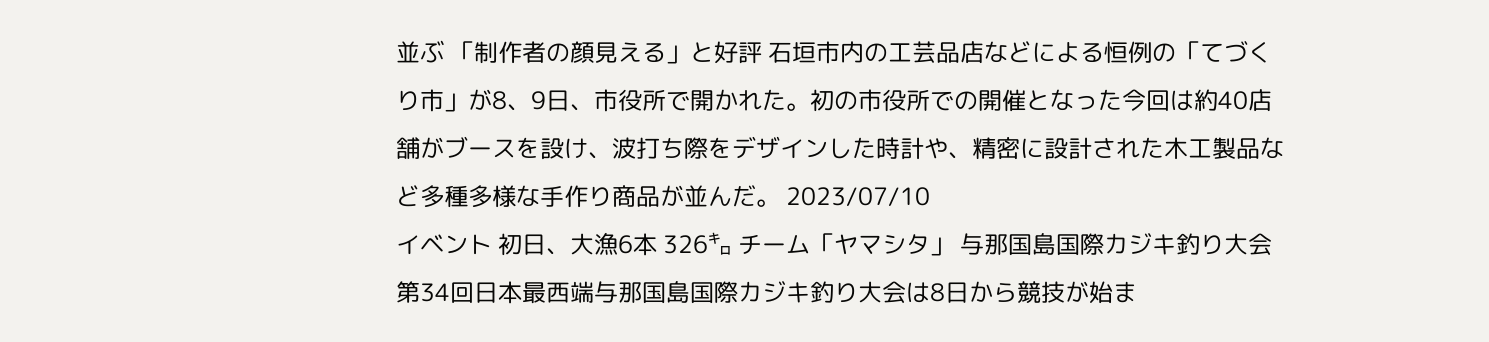並ぶ 「制作者の顔見える」と好評 石垣市内の工芸品店などによる恒例の「てづくり市」が8、9日、市役所で開かれた。初の市役所での開催となった今回は約40店舗がブースを設け、波打ち際をデザインした時計や、精密に設計された木工製品など多種多様な手作り商品が並んだ。 2023/07/10
イベント 初日、大漁6本 326㌔ チーム「ヤマシタ」 与那国島国際カジキ釣り大会 第34回日本最西端与那国島国際カジキ釣り大会は8日から競技が始ま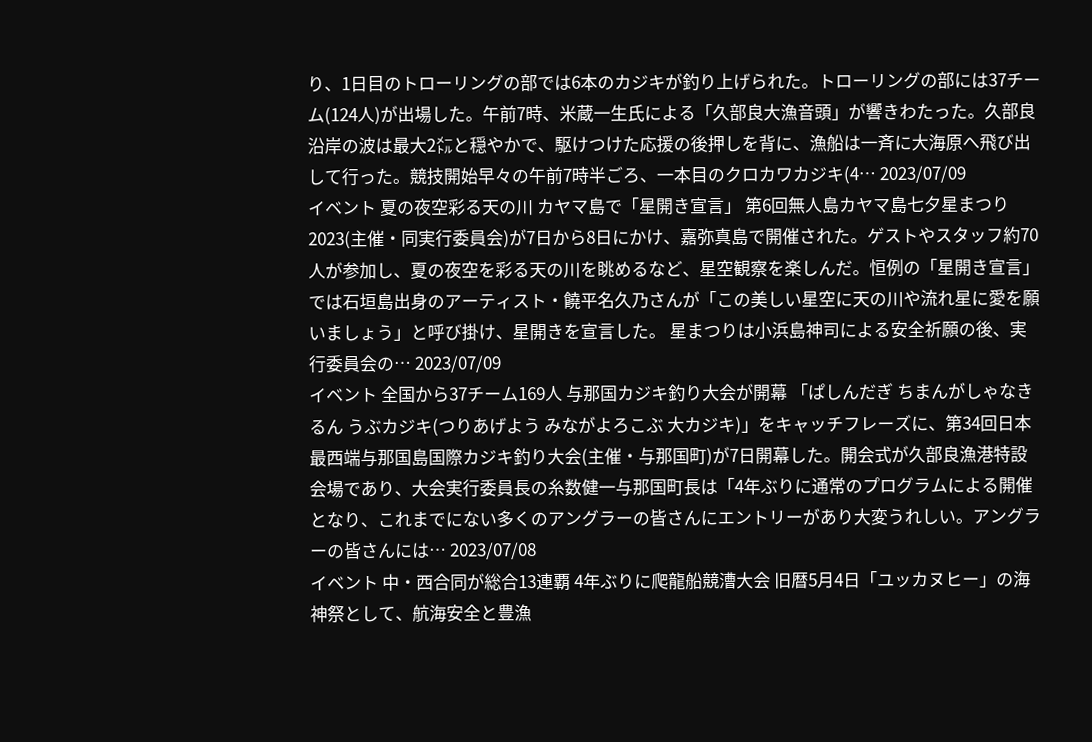り、1日目のトローリングの部では6本のカジキが釣り上げられた。トローリングの部には37チーム(124人)が出場した。午前7時、米蔵一生氏による「久部良大漁音頭」が響きわたった。久部良沿岸の波は最大2㍍と穏やかで、駆けつけた応援の後押しを背に、漁船は一斉に大海原へ飛び出して行った。競技開始早々の午前7時半ごろ、一本目のクロカワカジキ(4… 2023/07/09
イベント 夏の夜空彩る天の川 カヤマ島で「星開き宣言」 第6回無人島カヤマ島七夕星まつり2023(主催・同実行委員会)が7日から8日にかけ、嘉弥真島で開催された。ゲストやスタッフ約70人が参加し、夏の夜空を彩る天の川を眺めるなど、星空観察を楽しんだ。恒例の「星開き宣言」では石垣島出身のアーティスト・饒平名久乃さんが「この美しい星空に天の川や流れ星に愛を願いましょう」と呼び掛け、星開きを宣言した。 星まつりは小浜島神司による安全祈願の後、実行委員会の… 2023/07/09
イベント 全国から37チーム169人 与那国カジキ釣り大会が開幕 「ぱしんだぎ ちまんがしゃなきるん うぶカジキ(つりあげよう みながよろこぶ 大カジキ)」をキャッチフレーズに、第34回日本最西端与那国島国際カジキ釣り大会(主催・与那国町)が7日開幕した。開会式が久部良漁港特設会場であり、大会実行委員長の糸数健一与那国町長は「4年ぶりに通常のプログラムによる開催となり、これまでにない多くのアングラーの皆さんにエントリーがあり大変うれしい。アングラーの皆さんには… 2023/07/08
イベント 中・西合同が総合13連覇 4年ぶりに爬龍船競漕大会 旧暦5月4日「ユッカヌヒー」の海神祭として、航海安全と豊漁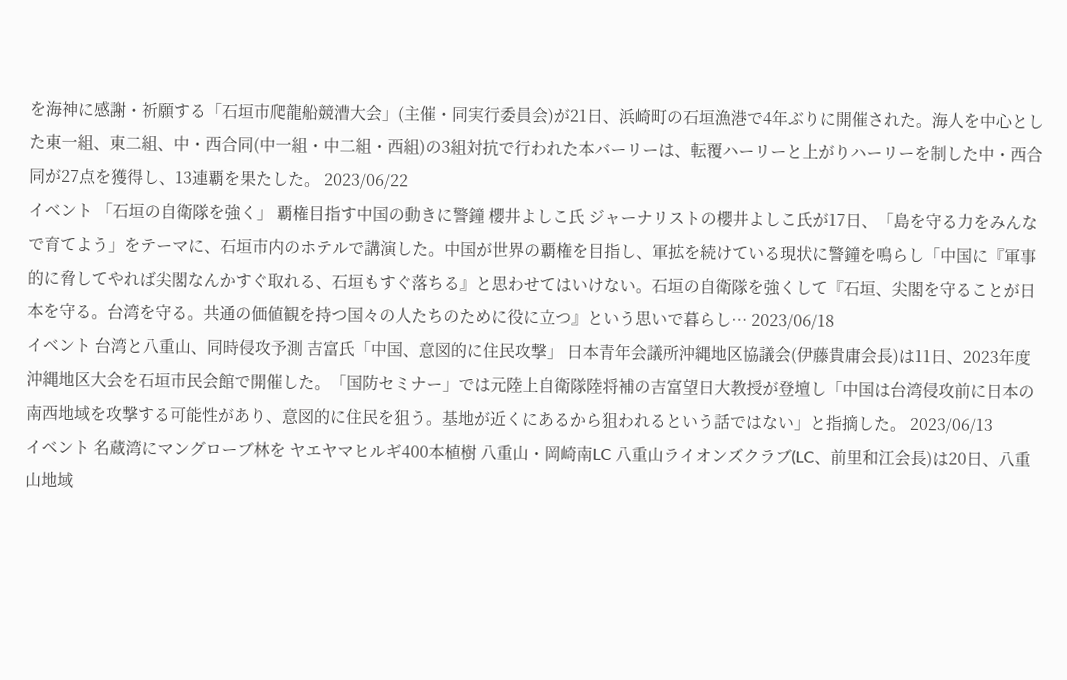を海神に感謝・祈願する「石垣市爬龍船競漕大会」(主催・同実行委員会)が21日、浜崎町の石垣漁港で4年ぶりに開催された。海人を中心とした東一組、東二組、中・西合同(中一組・中二組・西組)の3組対抗で行われた本バーリーは、転覆ハーリーと上がりハーリーを制した中・西合同が27点を獲得し、13連覇を果たした。 2023/06/22
イベント 「石垣の自衛隊を強く」 覇権目指す中国の動きに警鐘 櫻井よしこ氏 ジャーナリストの櫻井よしこ氏が17日、「島を守る力をみんなで育てよう」をテーマに、石垣市内のホテルで講演した。中国が世界の覇権を目指し、軍拡を続けている現状に警鐘を鳴らし「中国に『軍事的に脅してやれば尖閣なんかすぐ取れる、石垣もすぐ落ちる』と思わせてはいけない。石垣の自衛隊を強くして『石垣、尖閣を守ることが日本を守る。台湾を守る。共通の価値観を持つ国々の人たちのために役に立つ』という思いで暮らし… 2023/06/18
イベント 台湾と八重山、同時侵攻予測 吉富氏「中国、意図的に住民攻撃」 日本青年会議所沖縄地区協議会(伊藤貴庸会長)は11日、2023年度沖縄地区大会を石垣市民会館で開催した。「国防セミナー」では元陸上自衛隊陸将補の吉富望日大教授が登壇し「中国は台湾侵攻前に日本の南西地域を攻撃する可能性があり、意図的に住民を狙う。基地が近くにあるから狙われるという話ではない」と指摘した。 2023/06/13
イベント 名蔵湾にマングローブ林を ヤエヤマヒルギ400本植樹 八重山・岡崎南LC 八重山ライオンズクラブ(LC、前里和江会長)は20日、八重山地域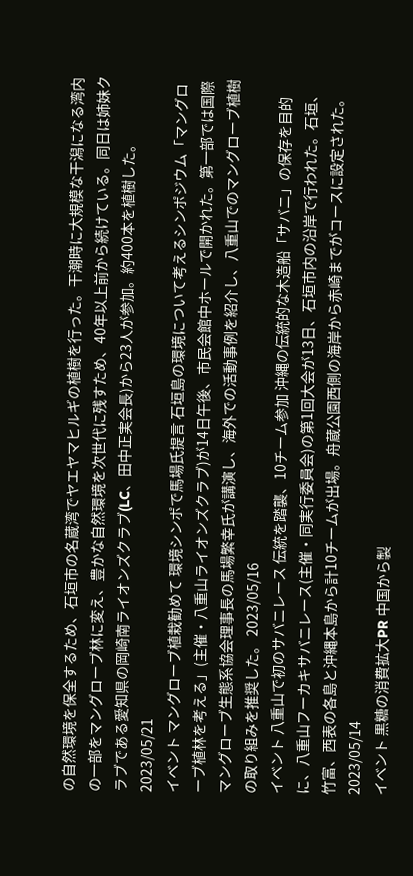の自然環境を保全するため、石垣市の名蔵湾でヤエヤマヒルギの植樹を行った。干潮時に大規模な干潟になる湾内の一部をマングローブ林に変え、豊かな自然環境を次世代に残すため、40年以上前から続けている。同日は姉妹クラブである愛知県の岡崎南ライオンズクラブ(LC、田中正実会長)から23人が参加。約400本を植樹した。 2023/05/21
イベント マングローブ植栽勧めて 環境シンポで馬場氏提言 石垣島の環境について考えるシンポジウム「マングローブ植林を考える」(主催・八重山ライオンズクラブ)が14日午後、市民会館中ホールで開かれた。第一部では国際マングローブ生態系協会理事長の馬場繁幸氏が講演し、海外での活動事例を紹介し、八重山でのマングローブ植樹の取り組みを推奨した。 2023/05/16
イベント 八重山で初のサバニレース 伝統を踏襲、10チーム参加 沖縄の伝統的な木造船「サバニ」の保存を目的に、八重山フーカキサバニレース(主催・同実行委員会)の第1回大会が13日、石垣市内の沿岸で行われた。石垣、竹富、西表の各島と沖縄本島から計10チームが出場。舟蔵公園西側の海岸から赤崎までがコースに設定された。 2023/05/14
イベント 黒糖の消費拡大PR 中国から製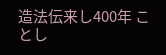造法伝来し400年 ことし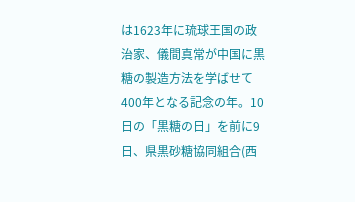は1623年に琉球王国の政治家、儀間真常が中国に黒糖の製造方法を学ばせて400年となる記念の年。10日の「黒糖の日」を前に9日、県黒砂糖協同組合(西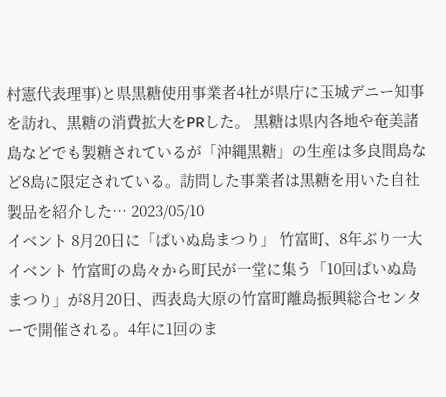村憲代表理事)と県黒糖使用事業者4社が県庁に玉城デニー知事を訪れ、黒糖の消費拡大をPRした。 黒糖は県内各地や奄美諸島などでも製糖されているが「沖縄黒糖」の生産は多良間島など8島に限定されている。訪問した事業者は黒糖を用いた自社製品を紹介した… 2023/05/10
イベント 8月20日に「ぱいぬ島まつり」 竹富町、8年ぶり一大イベント 竹富町の島々から町民が一堂に集う「10回ぱいぬ島まつり」が8月20日、西表島大原の竹富町離島振興総合センターで開催される。4年に1回のま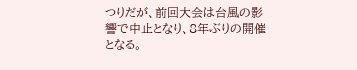つりだが、前回大会は台風の影響で中止となり、8年ぶりの開催となる。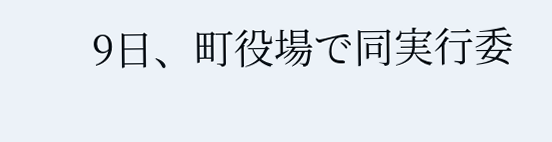9日、町役場で同実行委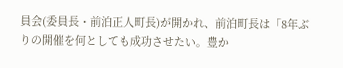員会(委員長・前泊正人町長)が開かれ、前泊町長は「8年ぶりの開催を何としても成功させたい。豊か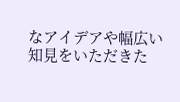なアイデアや幅広い知見をいただきた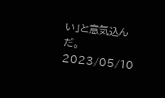い」と意気込んだ。 2023/05/10